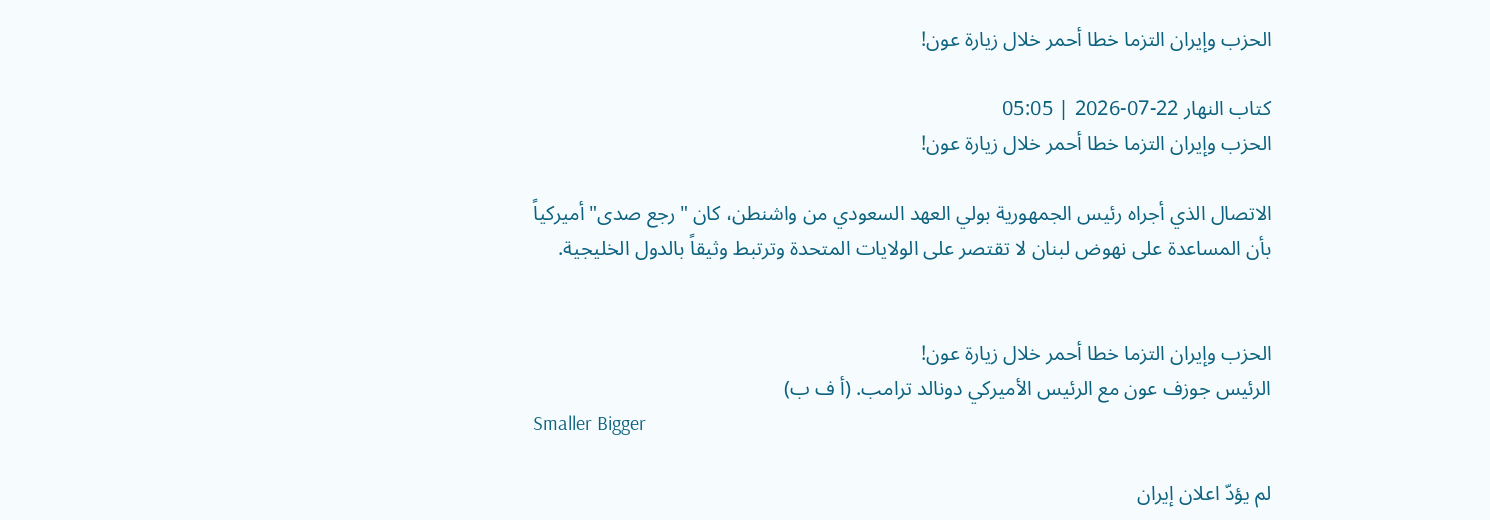الحزب وإيران التزما خطا أحمر خلال زيارة عون!

كتاب النهار 22-07-2026 | 05:05
الحزب وإيران التزما خطا أحمر خلال زيارة عون!

الاتصال الذي أجراه رئيس الجمهورية بولي العهد السعودي من واشنطن، كان "رجع صدى" أميركياً بأن المساعدة على نهوض لبنان لا تقتصر على الولايات المتحدة وترتبط وثيقاً بالدول الخليجية.


الحزب وإيران التزما خطا أحمر خلال زيارة عون!
الرئيس جوزف عون مع الرئيس الأميركي دونالد ترامب. (أ ف ب)
Smaller Bigger

لم يؤدّ اعلان إيران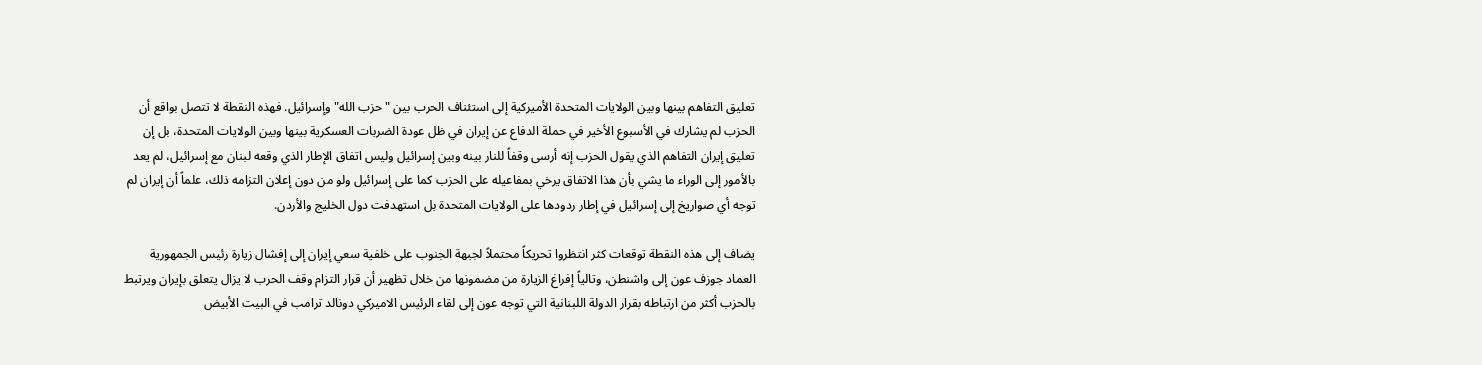تعليق التفاهم بينها وبين الولايات المتحدة الأميركية إلى استئناف الحرب بين "حزب الله" وإسرائيل. فهذه النقطة لا تتصل بواقع أن الحزب لم يشارك في الأسبوع الأخير في حملة الدفاع عن إيران في ظل عودة الضربات العسكرية بينها وبين الولايات المتحدة، بل إن تعليق إيران التفاهم الذي يقول الحزب إنه أرسى وقفاً للنار بينه وبين إسرائيل وليس اتفاق الإطار الذي وقعه لبنان مع إسرائيل، لم يعد بالأمور إلى الوراء ما يشي بأن هذا الاتفاق يرخي بمفاعيله على الحزب كما على إسرائيل ولو من دون إعلان التزامه ذلك، علماً أن إيران لم توجه أي صواريخ إلى إسرائيل في إطار ردودها على الولايات المتحدة بل استهدفت دول الخليج والأردن.

يضاف إلى هذه النقطة توقعات كثر انتظروا تحريكاً محتملاً لجبهة الجنوب على خلفية سعي إيران إلى إفشال زيارة رئيس الجمهورية العماد جوزف عون إلى واشنطن، وتالياً إفراغ الزيارة من مضمونها من خلال تظهير أن قرار التزام وقف الحرب لا يزال يتعلق بإيران ويرتبط بالحزب أكثر من ارتباطه بقرار الدولة اللبنانية التي توجه عون إلى لقاء الرئيس الاميركي دونالد ترامب في البيت الأبيض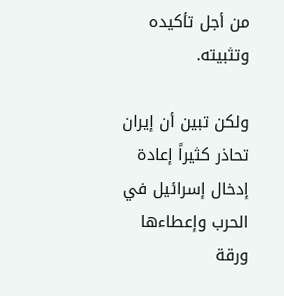من أجل تأكيده وتثبيته.

ولكن تبين أن إيران تحاذر كثيراً إعادة إدخال إسرائيل في الحرب وإعطاءها ورقة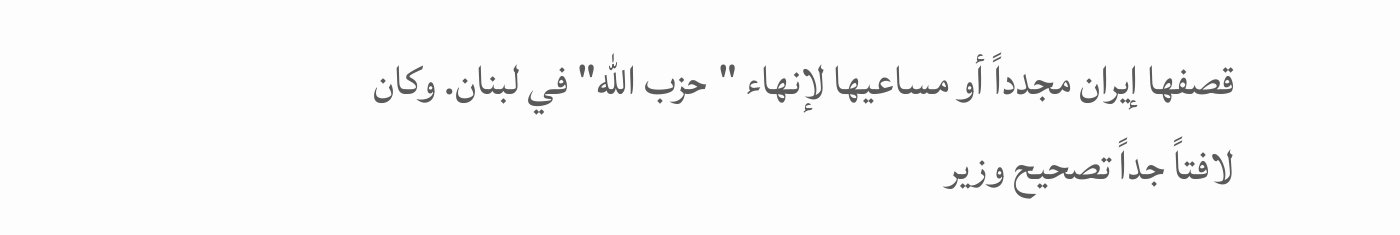قصفها إيران مجدداً أو مساعيها لإنهاء "حزب الله" في لبنان. وكان لافتاً جداً تصحيح وزير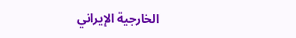الخارجية الإيراني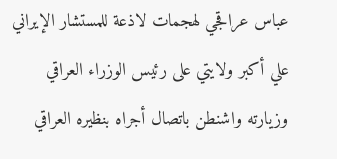عباس عراقجي لهجمات لاذعة للمستشار الإيراني علي أكبر ولايتي على رئيس الوزراء العراقي وزيارته واشنطن باتصال أجراه بنظيره العراقي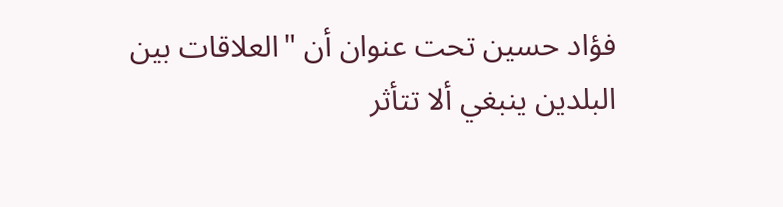فؤاد حسين تحت عنوان أن "العلاقات بين البلدين ينبغي ألا تتأثر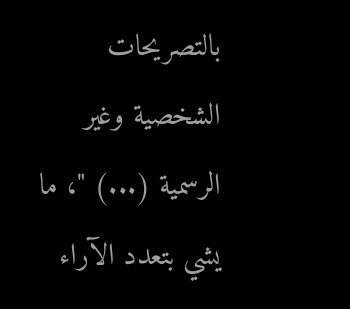بالتصريحات الشخصية وغير الرسمية (...) "، ما يشي بتعدد الآراء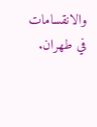والانقسامات في طهران.